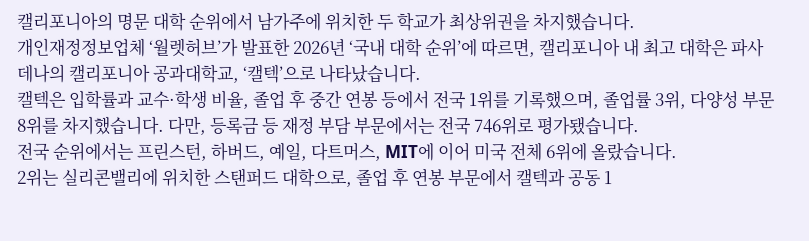캘리포니아의 명문 대학 순위에서 남가주에 위치한 두 학교가 최상위권을 차지했습니다.
개인재정정보업체 ‘월렛허브’가 발표한 2026년 ‘국내 대학 순위’에 따르면, 캘리포니아 내 최고 대학은 파사데나의 캘리포니아 공과대학교, ‘캘텍’으로 나타났습니다.
캘텍은 입학률과 교수·학생 비율, 졸업 후 중간 연봉 등에서 전국 1위를 기록했으며, 졸업률 3위, 다양성 부문 8위를 차지했습니다. 다만, 등록금 등 재정 부담 부문에서는 전국 746위로 평가됐습니다.
전국 순위에서는 프린스턴, 하버드, 예일, 다트머스, MIT에 이어 미국 전체 6위에 올랐습니다.
2위는 실리콘밸리에 위치한 스탠퍼드 대학으로, 졸업 후 연봉 부문에서 캘텍과 공동 1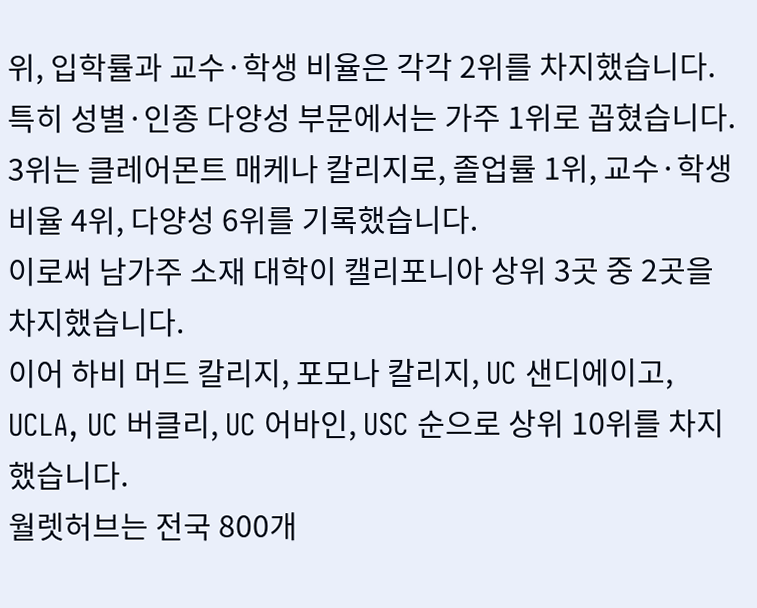위, 입학률과 교수·학생 비율은 각각 2위를 차지했습니다. 특히 성별·인종 다양성 부문에서는 가주 1위로 꼽혔습니다.
3위는 클레어몬트 매케나 칼리지로, 졸업률 1위, 교수·학생 비율 4위, 다양성 6위를 기록했습니다.
이로써 남가주 소재 대학이 캘리포니아 상위 3곳 중 2곳을 차지했습니다.
이어 하비 머드 칼리지, 포모나 칼리지, UC 샌디에이고, UCLA, UC 버클리, UC 어바인, USC 순으로 상위 10위를 차지했습니다.
월렛허브는 전국 800개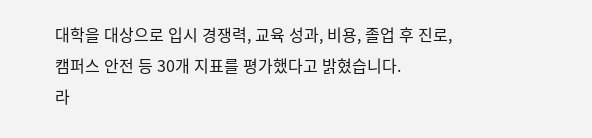대학을 대상으로 입시 경쟁력, 교육 성과, 비용, 졸업 후 진로, 캠퍼스 안전 등 30개 지표를 평가했다고 밝혔습니다.
라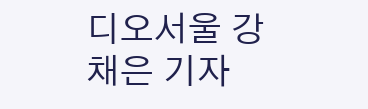디오서울 강채은 기자